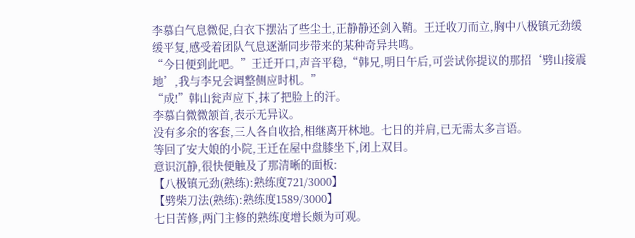李慕白气息微促,白衣下摆沾了些尘土,正静静还剑入鞘。王迁收刀而立,胸中八极镇元劲缓缓平复,感受着团队气息逐渐同步带来的某种奇异共鸣。
“今日便到此吧。”王迁开口,声音平稳,“韩兄,明日午后,可尝试你提议的那招‘劈山接震地’,我与李兄会调整侧应时机。”
“成!”韩山瓮声应下,抹了把脸上的汗。
李慕白微微颔首,表示无异议。
没有多余的客套,三人各自收拾,相继离开林地。七日的并肩,已无需太多言语。
等回了安大娘的小院,王迁在屋中盘膝坐下,闭上双目。
意识沉静,很快便触及了那清晰的面板:
【八极镇元劲(熟练):熟练度721/3000】
【劈柴刀法(熟练):熟练度1589/3000】
七日苦修,两门主修的熟练度增长颇为可观。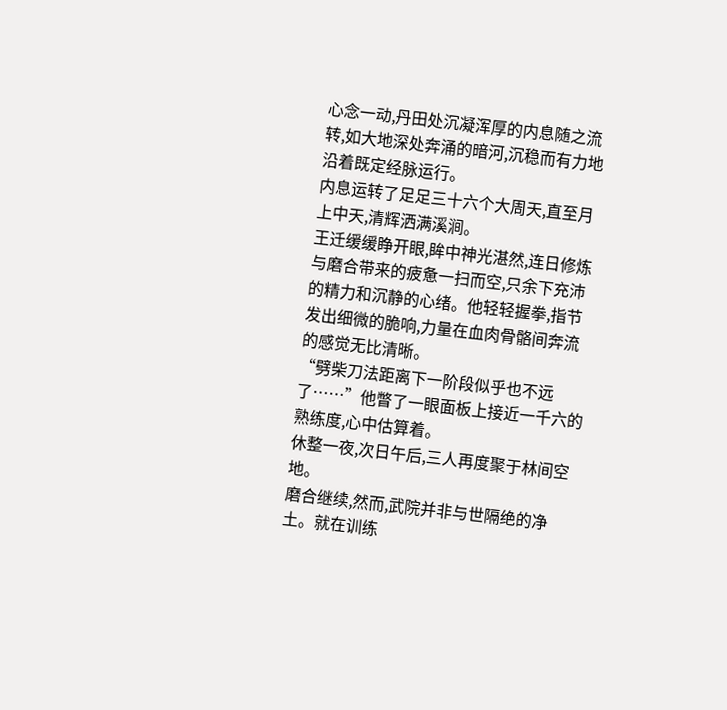心念一动,丹田处沉凝浑厚的内息随之流转,如大地深处奔涌的暗河,沉稳而有力地沿着既定经脉运行。
内息运转了足足三十六个大周天,直至月上中天,清辉洒满溪涧。
王迁缓缓睁开眼,眸中神光湛然,连日修炼与磨合带来的疲惫一扫而空,只余下充沛的精力和沉静的心绪。他轻轻握拳,指节发出细微的脆响,力量在血肉骨骼间奔流的感觉无比清晰。
“劈柴刀法距离下一阶段似乎也不远了……”他瞥了一眼面板上接近一千六的熟练度,心中估算着。
休整一夜,次日午后,三人再度聚于林间空地。
磨合继续,然而,武院并非与世隔绝的净土。就在训练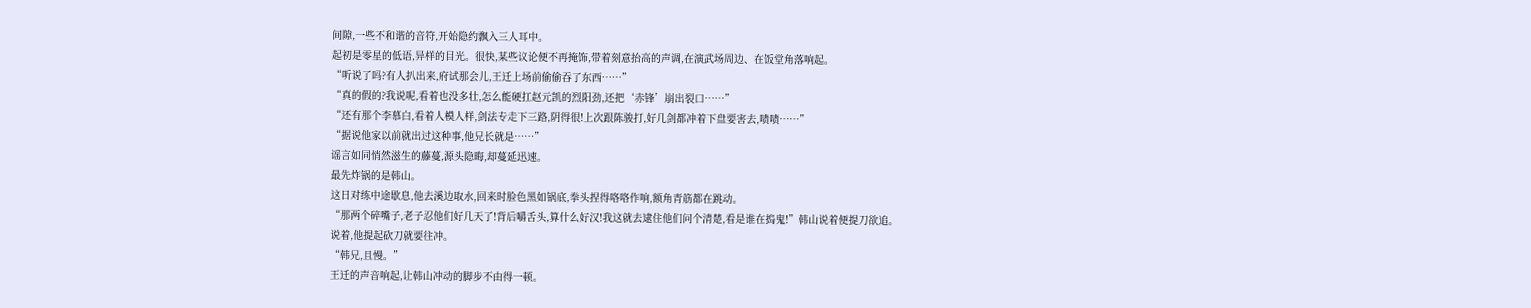间隙,一些不和谐的音符,开始隐约飘入三人耳中。
起初是零星的低语,异样的目光。很快,某些议论便不再掩饰,带着刻意抬高的声调,在演武场周边、在饭堂角落响起。
“听说了吗?有人扒出来,府试那会儿,王迁上场前偷偷吞了东西……”
“真的假的?我说呢,看着也没多壮,怎么能硬扛赵元凯的烈阳劲,还把‘赤锋’崩出裂口……”
“还有那个李慕白,看着人模人样,剑法专走下三路,阴得很!上次跟陈骏打,好几剑都冲着下盘要害去,啧啧……”
“据说他家以前就出过这种事,他兄长就是……”
谣言如同悄然滋生的藤蔓,源头隐晦,却蔓延迅速。
最先炸锅的是韩山。
这日对练中途歇息,他去溪边取水,回来时脸色黑如锅底,拳头捏得咯咯作响,额角青筋都在跳动。
“那两个碎嘴子,老子忍他们好几天了!背后嚼舌头,算什么好汉!我这就去逮住他们问个清楚,看是谁在捣鬼!”韩山说着便提刀欲追。
说着,他提起砍刀就要往冲。
“韩兄,且慢。”
王迁的声音响起,让韩山冲动的脚步不由得一顿。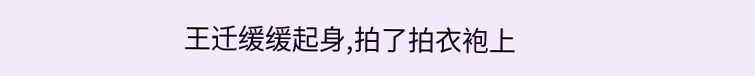王迁缓缓起身,拍了拍衣袍上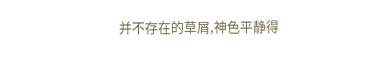并不存在的草屑,神色平静得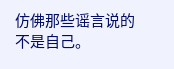仿佛那些谣言说的不是自己。